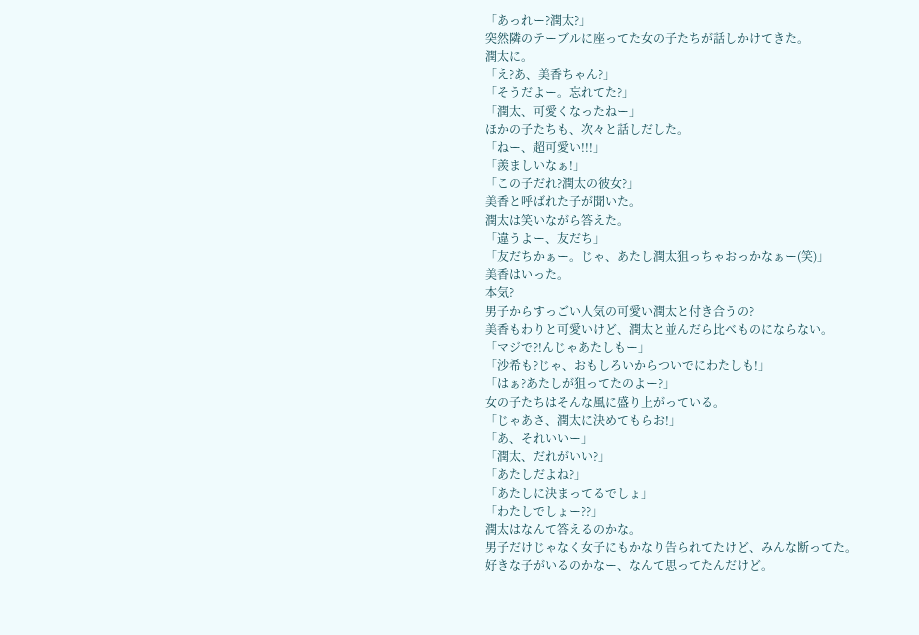「あっれー?潤太?」
突然隣のテーブルに座ってた女の子たちが話しかけてきた。
潤太に。
「え?あ、美香ちゃん?」
「そうだよー。忘れてた?」
「潤太、可愛くなったねー」
ほかの子たちも、次々と話しだした。
「ねー、超可愛い!!!」
「羨ましいなぁ!」
「この子だれ?潤太の彼女?」
美香と呼ばれた子が聞いた。
潤太は笑いながら答えた。
「違うよー、友だち」
「友だちかぁー。じゃ、あたし潤太狙っちゃおっかなぁー(笑)」
美香はいった。
本気?
男子からすっごい人気の可愛い潤太と付き合うの?
美香もわりと可愛いけど、潤太と並んだら比べものにならない。
「マジで?!んじゃあたしもー」
「沙希も?じゃ、おもしろいからついでにわたしも!」
「はぁ?あたしが狙ってたのよー?」
女の子たちはそんな風に盛り上がっている。
「じゃあさ、潤太に決めてもらお!」
「あ、それいいー」
「潤太、だれがいい?」
「あたしだよね?」
「あたしに決まってるでしょ」
「わたしでしょー??」
潤太はなんて答えるのかな。
男子だけじゃなく女子にもかなり告られてたけど、みんな断ってた。
好きな子がいるのかなー、なんて思ってたんだけど。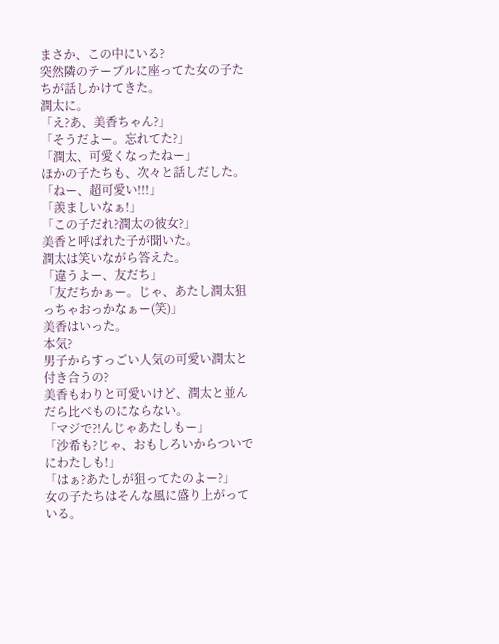まさか、この中にいる?
突然隣のテーブルに座ってた女の子たちが話しかけてきた。
潤太に。
「え?あ、美香ちゃん?」
「そうだよー。忘れてた?」
「潤太、可愛くなったねー」
ほかの子たちも、次々と話しだした。
「ねー、超可愛い!!!」
「羨ましいなぁ!」
「この子だれ?潤太の彼女?」
美香と呼ばれた子が聞いた。
潤太は笑いながら答えた。
「違うよー、友だち」
「友だちかぁー。じゃ、あたし潤太狙っちゃおっかなぁー(笑)」
美香はいった。
本気?
男子からすっごい人気の可愛い潤太と付き合うの?
美香もわりと可愛いけど、潤太と並んだら比べものにならない。
「マジで?!んじゃあたしもー」
「沙希も?じゃ、おもしろいからついでにわたしも!」
「はぁ?あたしが狙ってたのよー?」
女の子たちはそんな風に盛り上がっている。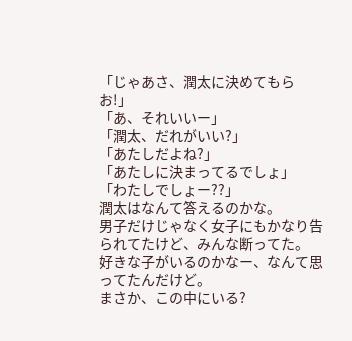「じゃあさ、潤太に決めてもらお!」
「あ、それいいー」
「潤太、だれがいい?」
「あたしだよね?」
「あたしに決まってるでしょ」
「わたしでしょー??」
潤太はなんて答えるのかな。
男子だけじゃなく女子にもかなり告られてたけど、みんな断ってた。
好きな子がいるのかなー、なんて思ってたんだけど。
まさか、この中にいる?